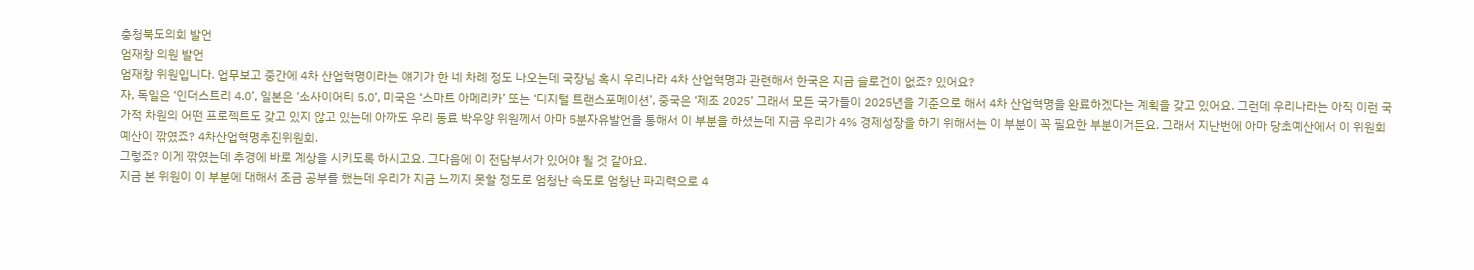충청북도의회 발언
엄재창 의원 발언
엄재창 위원입니다. 업무보고 중간에 4차 산업혁명이라는 얘기가 한 네 차례 정도 나오는데 국장님 혹시 우리나라 4차 산업혁명과 관련해서 한국은 지금 슬로건이 없죠? 있어요?
자, 독일은 ‘인더스트리 4.0’, 일본은 ‘소사이어티 5.0’, 미국은 ‘스마트 아메리카’ 또는 ‘디지털 트랜스포메이션’, 중국은 ‘제조 2025’ 그래서 모든 국가들이 2025년을 기준으로 해서 4차 산업혁명을 완료하겠다는 계획을 갖고 있어요. 그런데 우리나라는 아직 이런 국가적 차원의 어떤 프로젝트도 갖고 있지 않고 있는데 아까도 우리 동료 박우양 위원께서 아마 5분자유발언을 통해서 이 부분을 하셨는데 지금 우리가 4% 경제성장을 하기 위해서는 이 부분이 꼭 필요한 부분이거든요. 그래서 지난번에 아마 당초예산에서 이 위원회 예산이 깎였죠? 4차산업혁명추진위원회.
그렇죠? 이게 깎였는데 추경에 바로 계상을 시키도록 하시고요. 그다음에 이 전담부서가 있어야 될 것 같아요.
지금 본 위원이 이 부분에 대해서 조금 공부를 했는데 우리가 지금 느끼지 못할 정도로 엄청난 속도로 엄청난 파괴력으로 4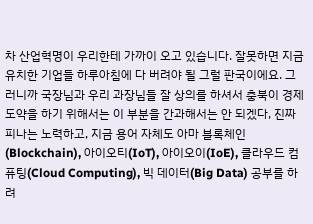차 산업혁명이 우리한테 가까이 오고 있습니다. 잘못하면 지금 유치한 기업들 하루아침에 다 버려야 될 그럴 판국이에요. 그러니까 국장님과 우리 과장님들 잘 상의를 하셔서 충북이 경제도약을 하기 위해서는 이 부분을 간과해서는 안 되겠다, 진짜 피나는 노력하고, 지금 용어 자체도 아마 블록체인(Blockchain), 아이오티(IoT), 아이오이(IoE), 클라우드 컴퓨팅(Cloud Computing), 빅 데이터(Big Data) 공부를 하려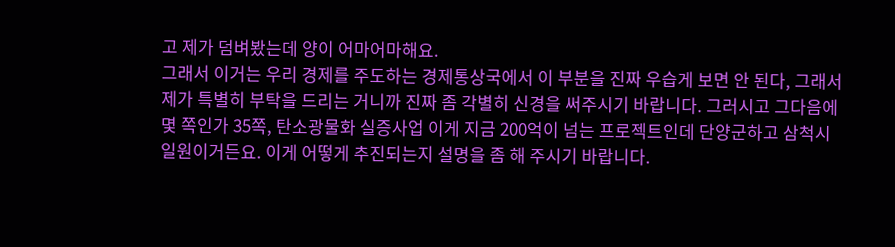고 제가 덤벼봤는데 양이 어마어마해요.
그래서 이거는 우리 경제를 주도하는 경제통상국에서 이 부분을 진짜 우습게 보면 안 된다, 그래서 제가 특별히 부탁을 드리는 거니까 진짜 좀 각별히 신경을 써주시기 바랍니다. 그러시고 그다음에 몇 쪽인가 35쪽, 탄소광물화 실증사업 이게 지금 200억이 넘는 프로젝트인데 단양군하고 삼척시 일원이거든요. 이게 어떻게 추진되는지 설명을 좀 해 주시기 바랍니다.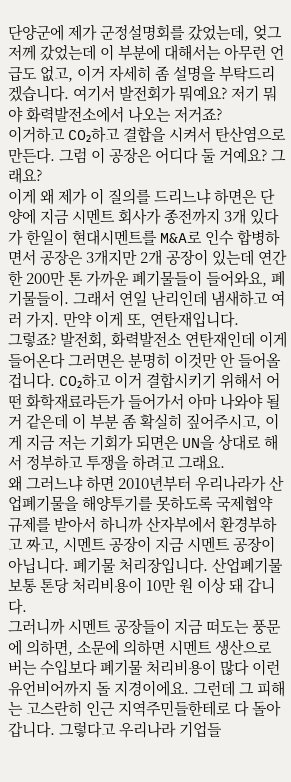단양군에 제가 군정설명회를 갔었는데, 엊그저께 갔었는데 이 부분에 대해서는 아무런 언급도 없고, 이거 자세히 좀 설명을 부탁드리겠습니다. 여기서 발전회가 뭐예요? 저기 뭐야 화력발전소에서 나오는 저거죠?
이거하고 CO₂하고 결합을 시켜서 탄산염으로 만든다. 그럼 이 공장은 어디다 둘 거예요? 그래요?
이게 왜 제가 이 질의를 드리느냐 하면은 단양에 지금 시멘트 회사가 종전까지 3개 있다가 한일이 현대시멘트를 M&A로 인수 합병하면서 공장은 3개지만 2개 공장이 있는데 연간 한 200만 톤 가까운 폐기물들이 들어와요, 폐기물들이. 그래서 연일 난리인데 냄새하고 여러 가지. 만약 이게 또, 연탄재입니다.
그렇죠? 발전회, 화력발전소 연탄재인데 이게 들어온다 그러면은 분명히 이것만 안 들어올 겁니다. CO₂하고 이거 결합시키기 위해서 어떤 화학재료라든가 들어가서 아마 나와야 될 거 같은데 이 부분 좀 확실히 짚어주시고, 이게 지금 저는 기회가 되면은 UN을 상대로 해서 정부하고 투쟁을 하려고 그래요.
왜 그러느냐 하면 2010년부터 우리나라가 산업폐기물을 해양투기를 못하도록 국제협약 규제를 받아서 하니까 산자부에서 환경부하고 짜고, 시멘트 공장이 지금 시멘트 공장이 아닙니다. 폐기물 처리장입니다. 산업폐기물 보통 톤당 처리비용이 10만 원 이상 돼 갑니다.
그러니까 시멘트 공장들이 지금 떠도는 풍문에 의하면, 소문에 의하면 시멘트 생산으로 버는 수입보다 폐기물 처리비용이 많다 이런 유언비어까지 돌 지경이에요. 그런데 그 피해는 고스란히 인근 지역주민들한테로 다 돌아갑니다. 그렇다고 우리나라 기업들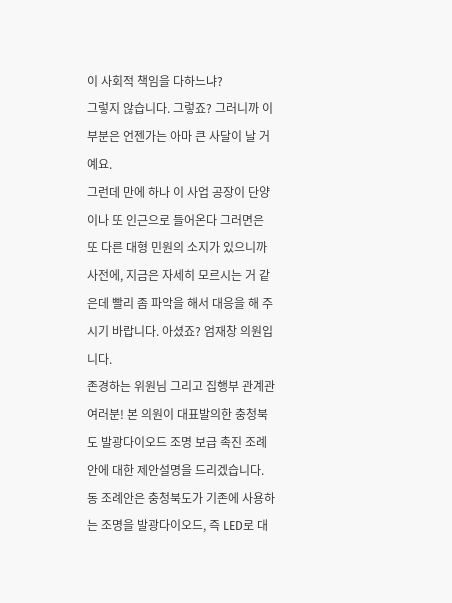이 사회적 책임을 다하느냐?
그렇지 않습니다. 그렇죠? 그러니까 이 부분은 언젠가는 아마 큰 사달이 날 거예요.
그런데 만에 하나 이 사업 공장이 단양이나 또 인근으로 들어온다 그러면은 또 다른 대형 민원의 소지가 있으니까 사전에, 지금은 자세히 모르시는 거 같은데 빨리 좀 파악을 해서 대응을 해 주시기 바랍니다. 아셨죠? 엄재창 의원입니다.
존경하는 위원님 그리고 집행부 관계관 여러분! 본 의원이 대표발의한 충청북도 발광다이오드 조명 보급 촉진 조례안에 대한 제안설명을 드리겠습니다. 동 조례안은 충청북도가 기존에 사용하는 조명을 발광다이오드, 즉 LED로 대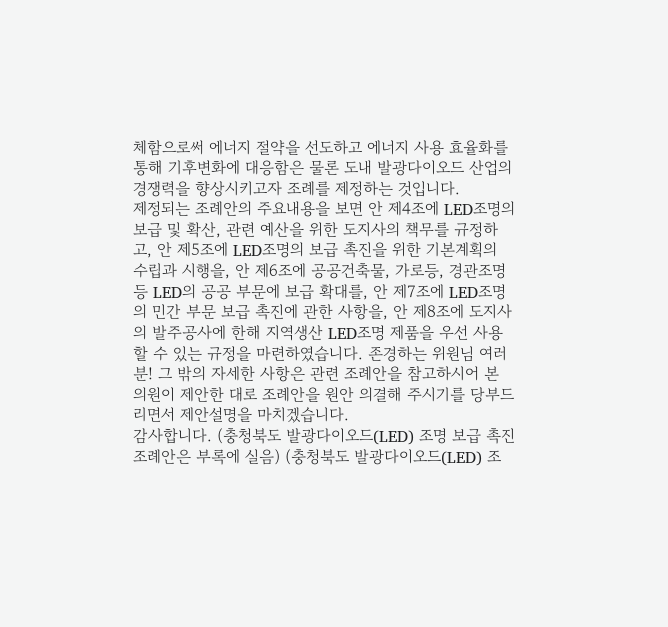체함으로써 에너지 절약을 선도하고 에너지 사용 효율화를 통해 기후변화에 대응함은 물론 도내 발광다이오드 산업의 경쟁력을 향상시키고자 조례를 제정하는 것입니다.
제정되는 조례안의 주요내용을 보면 안 제4조에 LED조명의 보급 및 확산, 관련 예산을 위한 도지사의 책무를 규정하고, 안 제5조에 LED조명의 보급 촉진을 위한 기본계획의 수립과 시행을, 안 제6조에 공공건축물, 가로등, 경관조명 등 LED의 공공 부문에 보급 확대를, 안 제7조에 LED조명의 민간 부문 보급 촉진에 관한 사항을, 안 제8조에 도지사의 발주공사에 한해 지역생산 LED조명 제품을 우선 사용할 수 있는 규정을 마련하였습니다. 존경하는 위원님 여러분! 그 밖의 자세한 사항은 관련 조례안을 참고하시어 본 의원이 제안한 대로 조례안을 원안 의결해 주시기를 당부드리면서 제안설명을 마치겠습니다.
감사합니다. (충청북도 발광다이오드(LED) 조명 보급 촉진 조례안은 부록에 실음) (충청북도 발광다이오드(LED) 조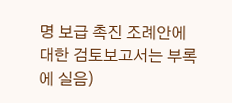명 보급 촉진 조례안에 대한 검토보고서는 부록에 실음)